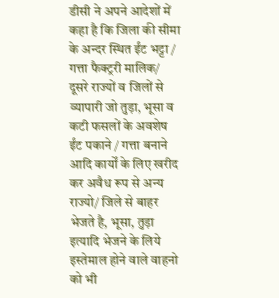डीसी ने अपने आदेशों में कहा है कि जिला की सीमा के अन्दर स्थित ईंट भट्टा / गत्ता फैक्ट्ररी मालिक/ दूसरे राज्यों व जिलों से व्यापारी जो तुड़ा, भूसा व कटी फसलों के अवशेष ईंट पकाने / गत्ता बनाने आदि कार्यों के लिए खरीद कर अवैध रूप से अन्य राज्यो/ जिले से बाहर भेजते है, भूसा, तुड़ा इत्यादि भेजने के लिये इस्तेमाल होने वाले वाहनो को भी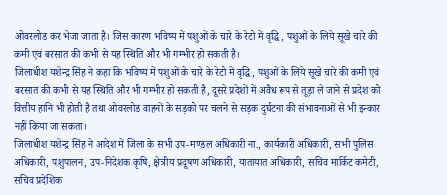ओवरलोड कर भेजा जाता है। जिस कारण भविष्य में पशुओं के चारे के रेटो में वृद्धि, पशुओं के लिये सूखे चारे की कमी एवं बरसात की कभी से यह स्थिति और भी गम्भीर हो सकती है।
जिलाधीश यशेन्द्र सिंह ने कहा कि भविष्य में पशुओं के चारे के रेटो में वृद्धि, पशुओं के लिये सूखे चारे की कमी एवं बरसात की कभी से यह स्थिति और भी गम्भीर हो सकती है, दूसरे प्रदेशों में अवैध रूप से तूड़ा ले जाने से प्रदेश को वित्तीय हानि भी होती है तथा ओवरलोड वाहनों के सड़को पर चलने से सड़क दुर्घटना की संभावनाओं से भी इन्कार नहीं किया जा सकता।
जिलाधीश यशेन्द्र सिंह ने आदेश में जिला के सभी उप-मण्डल अधिकारी ना., कार्यकारी अधिकारी, सभी पुलिस अधिकारी, पशुपालन, उप-निदेशक कृषि, क्षेत्रीय प्रदूषण अधिकारी, यातायात अधिकारी, सचिव मार्किट कमेटी, सचिव प्रदेशिक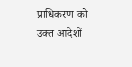प्राधिकरण को उक्त आदेशों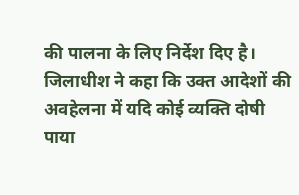की पालना के लिए निर्देश दिए है। जिलाधीश ने कहा कि उक्त आदेशों की अवहेलना में यदि कोई व्यक्ति दोषी पाया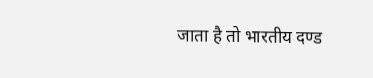जाता है तो भारतीय दण्ड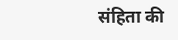संहिता की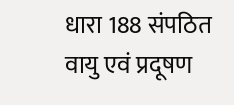धारा 188 संपठित वायु एवं प्रदूषण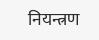नियन्त्रण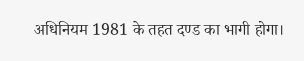अधिनियम 1981 के तहत दण्ड का भागी होगा।